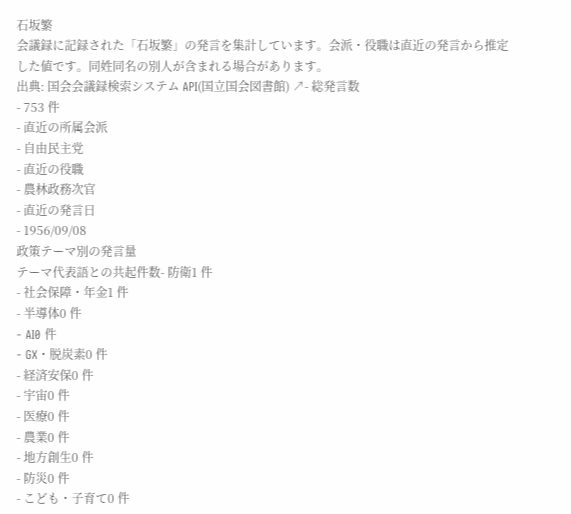石坂繁
会議録に記録された「石坂繁」の発言を集計しています。会派・役職は直近の発言から推定した値です。同姓同名の別人が含まれる場合があります。
出典: 国会会議録検索システム API(国立国会図書館) ↗- 総発言数
- 753 件
- 直近の所属会派
- 自由民主党
- 直近の役職
- 農林政務次官
- 直近の発言日
- 1956/09/08
政策テーマ別の発言量
テーマ代表語との共起件数- 防衛1 件
- 社会保障・年金1 件
- 半導体0 件
- AI0 件
- GX・脱炭素0 件
- 経済安保0 件
- 宇宙0 件
- 医療0 件
- 農業0 件
- 地方創生0 件
- 防災0 件
- こども・子育て0 件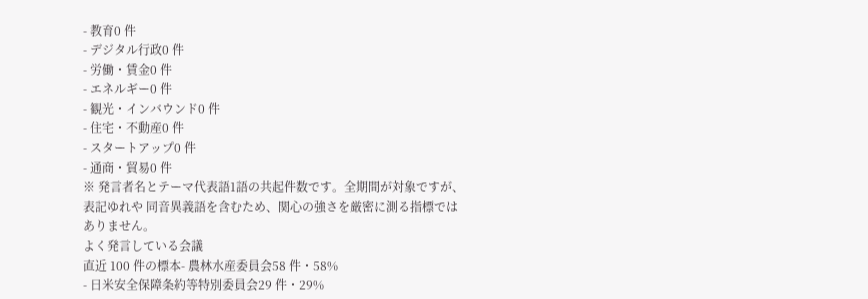- 教育0 件
- デジタル行政0 件
- 労働・賃金0 件
- エネルギー0 件
- 観光・インバウンド0 件
- 住宅・不動産0 件
- スタートアップ0 件
- 通商・貿易0 件
※ 発言者名とテーマ代表語1語の共起件数です。全期間が対象ですが、表記ゆれや 同音異義語を含むため、関心の強さを厳密に測る指標ではありません。
よく発言している会議
直近 100 件の標本- 農林水産委員会58 件・58%
- 日米安全保障条約等特別委員会29 件・29%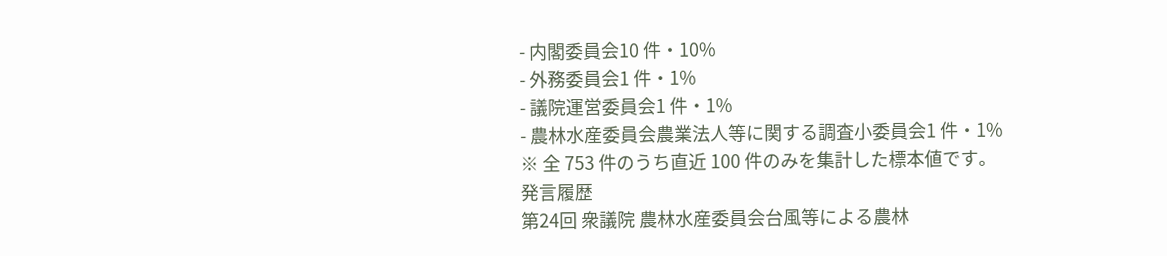- 内閣委員会10 件・10%
- 外務委員会1 件・1%
- 議院運営委員会1 件・1%
- 農林水産委員会農業法人等に関する調査小委員会1 件・1%
※ 全 753 件のうち直近 100 件のみを集計した標本値です。
発言履歴
第24回 衆議院 農林水産委員会台風等による農林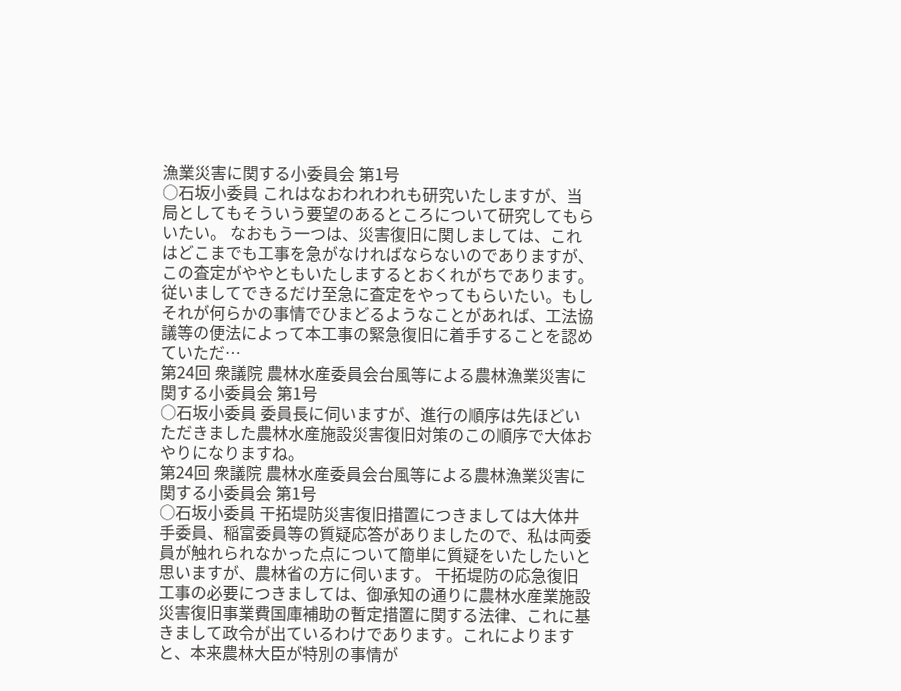漁業災害に関する小委員会 第1号
○石坂小委員 これはなおわれわれも研究いたしますが、当局としてもそういう要望のあるところについて研究してもらいたい。 なおもう一つは、災害復旧に関しましては、これはどこまでも工事を急がなければならないのでありますが、この査定がややともいたしまするとおくれがちであります。従いましてできるだけ至急に査定をやってもらいたい。もしそれが何らかの事情でひまどるようなことがあれば、工法協議等の便法によって本工事の緊急復旧に着手することを認めていただ…
第24回 衆議院 農林水産委員会台風等による農林漁業災害に関する小委員会 第1号
○石坂小委員 委員長に伺いますが、進行の順序は先ほどいただきました農林水産施設災害復旧対策のこの順序で大体おやりになりますね。
第24回 衆議院 農林水産委員会台風等による農林漁業災害に関する小委員会 第1号
○石坂小委員 干拓堤防災害復旧措置につきましては大体井手委員、稲富委員等の質疑応答がありましたので、私は両委員が触れられなかった点について簡単に質疑をいたしたいと思いますが、農林省の方に伺います。 干拓堤防の応急復旧工事の必要につきましては、御承知の通りに農林水産業施設災害復旧事業費国庫補助の暫定措置に関する法律、これに基きまして政令が出ているわけであります。これによりますと、本来農林大臣が特別の事情が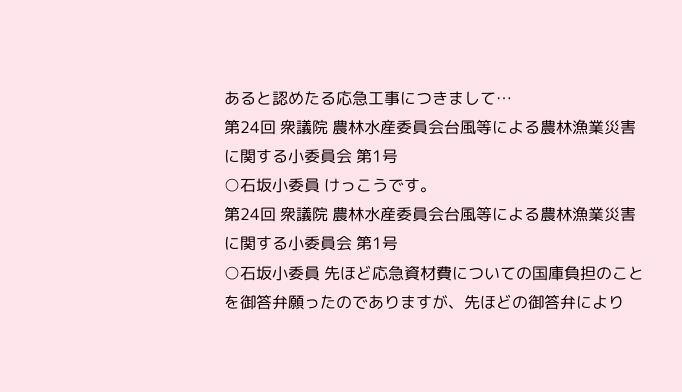あると認めたる応急工事につきまして…
第24回 衆議院 農林水産委員会台風等による農林漁業災害に関する小委員会 第1号
○石坂小委員 けっこうです。
第24回 衆議院 農林水産委員会台風等による農林漁業災害に関する小委員会 第1号
○石坂小委員 先ほど応急資材費についての国庫負担のことを御答弁願ったのでありますが、先ほどの御答弁により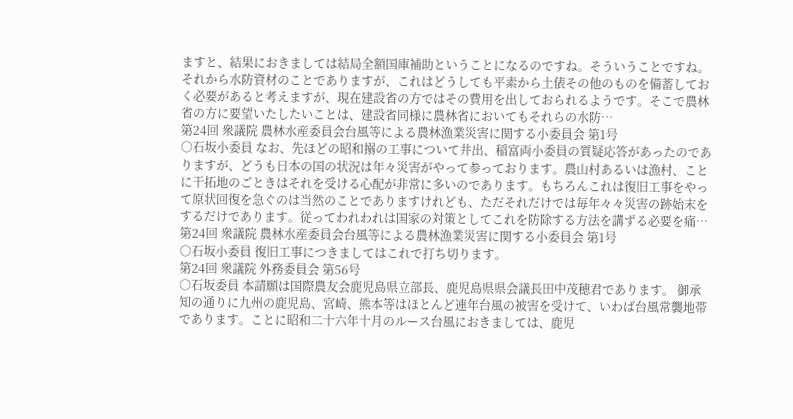ますと、結果におきましては結局全額国庫補助ということになるのですね。そういうことですね。 それから水防資材のことでありますが、これはどうしても平素から土俵その他のものを備蓄しておく必要があると考えますが、現在建設省の方ではその費用を出しておられるようです。そこで農林省の方に要望いたしたいことは、建設省同様に農林省においてもそれらの水防…
第24回 衆議院 農林水産委員会台風等による農林漁業災害に関する小委員会 第1号
○石坂小委員 なお、先ほどの昭和搦の工事について井出、稲富両小委員の質疑応答があったのでありますが、どうも日本の国の状況は年々災害がやって参っております。農山村あるいは漁村、ことに干拓地のごときはそれを受ける心配が非常に多いのであります。もちろんこれは復旧工事をやって原状回復を急ぐのは当然のことでありますけれども、ただそれだけでは毎年々々災害の跡始末をするだけであります。従ってわれわれは国家の対策としてこれを防除する方法を講ずる必要を痛…
第24回 衆議院 農林水産委員会台風等による農林漁業災害に関する小委員会 第1号
○石坂小委員 復旧工事につきましてはこれで打ち切ります。
第24回 衆議院 外務委員会 第56号
○石坂委員 本請願は国際農友会鹿児島県立部長、鹿児島県県会議長田中茂穂君であります。 御承知の通りに九州の鹿児島、宮崎、熊本等はほとんど連年台風の被害を受けて、いわば台風常襲地帯であります。ことに昭和二十六年十月のルース台風におきましては、鹿児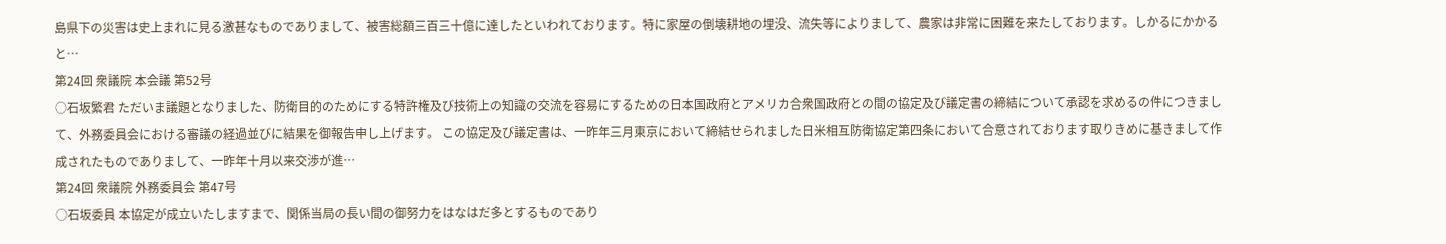島県下の災害は史上まれに見る激甚なものでありまして、被害総額三百三十億に達したといわれております。特に家屋の倒壊耕地の埋没、流失等によりまして、農家は非常に困難を来たしております。しかるにかかると…
第24回 衆議院 本会議 第52号
○石坂繁君 ただいま議題となりました、防衛目的のためにする特許権及び技術上の知識の交流を容易にするための日本国政府とアメリカ合衆国政府との間の協定及び議定書の締結について承認を求めるの件につきまして、外務委員会における審議の経過並びに結果を御報告申し上げます。 この協定及び議定書は、一昨年三月東京において締結せられました日米相互防衛協定第四条において合意されております取りきめに基きまして作成されたものでありまして、一昨年十月以来交渉が進…
第24回 衆議院 外務委員会 第47号
○石坂委員 本協定が成立いたしますまで、関係当局の長い間の御努力をはなはだ多とするものであり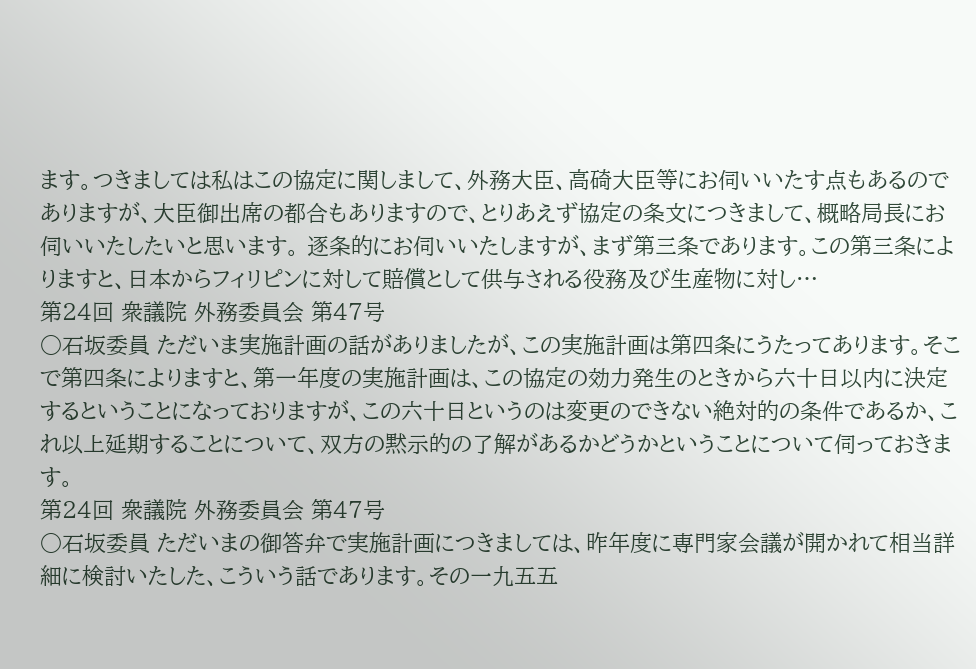ます。つきましては私はこの協定に関しまして、外務大臣、高碕大臣等にお伺いいたす点もあるのでありますが、大臣御出席の都合もありますので、とりあえず協定の条文につきまして、概略局長にお伺いいたしたいと思います。 逐条的にお伺いいたしますが、まず第三条であります。この第三条によりますと、日本からフィリピンに対して賠償として供与される役務及び生産物に対し…
第24回 衆議院 外務委員会 第47号
○石坂委員 ただいま実施計画の話がありましたが、この実施計画は第四条にうたってあります。そこで第四条によりますと、第一年度の実施計画は、この協定の効力発生のときから六十日以内に決定するということになっておりますが、この六十日というのは変更のできない絶対的の条件であるか、これ以上延期することについて、双方の黙示的の了解があるかどうかということについて伺っておきます。
第24回 衆議院 外務委員会 第47号
○石坂委員 ただいまの御答弁で実施計画につきましては、昨年度に専門家会議が開かれて相当詳細に検討いたした、こういう話であります。その一九五五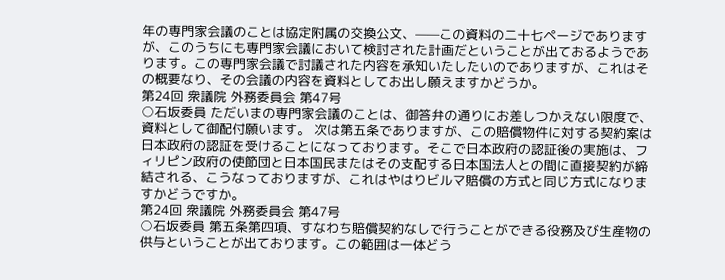年の専門家会議のことは協定附属の交換公文、——この資料の二十七ページでありますが、このうちにも専門家会議において検討された計画だということが出ておるようであります。この専門家会議で討議された内容を承知いたしたいのでありますが、これはその概要なり、その会議の内容を資料としてお出し願えますかどうか。
第24回 衆議院 外務委員会 第47号
○石坂委員 ただいまの専門家会議のことは、御答弁の通りにお差しつかえない限度で、資料として御配付願います。 次は第五条でありますが、この賠償物件に対する契約案は日本政府の認証を受けることになっております。そこで日本政府の認証後の実施は、フィリピン政府の使節団と日本国民またはその支配する日本国法人との間に直接契約が締結される、こうなっておりますが、これはやはりビルマ賠償の方式と同じ方式になりますかどうですか。
第24回 衆議院 外務委員会 第47号
○石坂委員 第五条第四項、すなわち賠償契約なしで行うことができる役務及び生産物の供与ということが出ております。この範囲は一体どう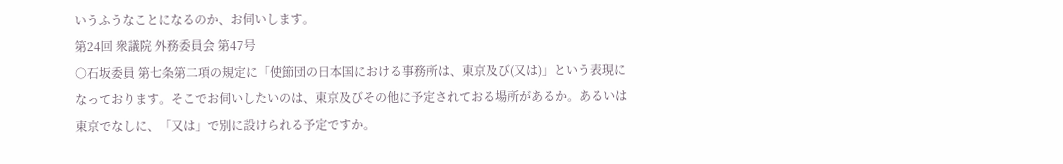いうふうなことになるのか、お伺いします。
第24回 衆議院 外務委員会 第47号
○石坂委員 第七条第二項の規定に「使節団の日本国における事務所は、東京及び(又は)」という表現になっております。そこでお伺いしたいのは、東京及びその他に予定されておる場所があるか。あるいは東京でなしに、「又は」で別に設けられる予定ですか。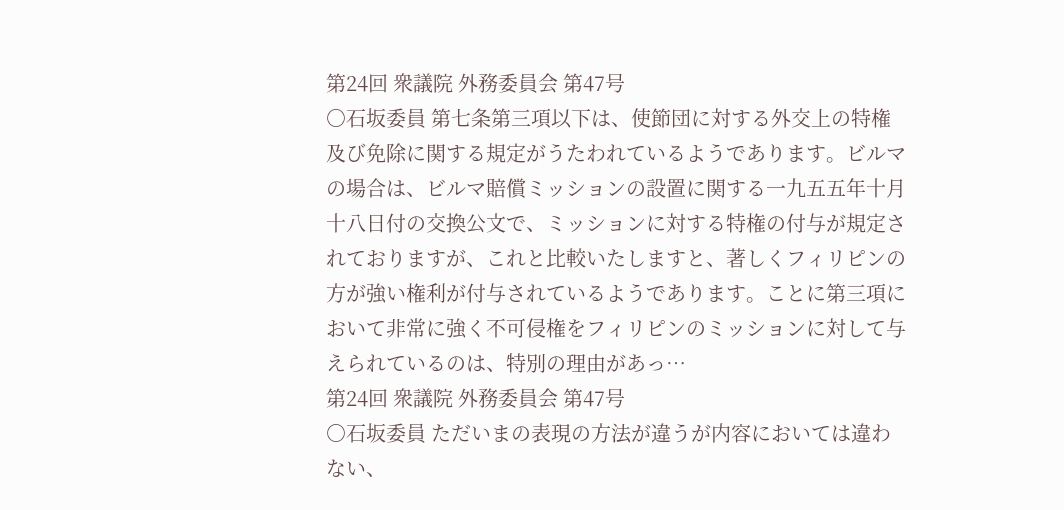第24回 衆議院 外務委員会 第47号
○石坂委員 第七条第三項以下は、使節団に対する外交上の特権及び免除に関する規定がうたわれているようであります。ビルマの場合は、ビルマ賠償ミッションの設置に関する一九五五年十月十八日付の交換公文で、ミッションに対する特権の付与が規定されておりますが、これと比較いたしますと、著しくフィリピンの方が強い権利が付与されているようであります。ことに第三項において非常に強く不可侵権をフィリピンのミッションに対して与えられているのは、特別の理由があっ…
第24回 衆議院 外務委員会 第47号
○石坂委員 ただいまの表現の方法が違うが内容においては違わない、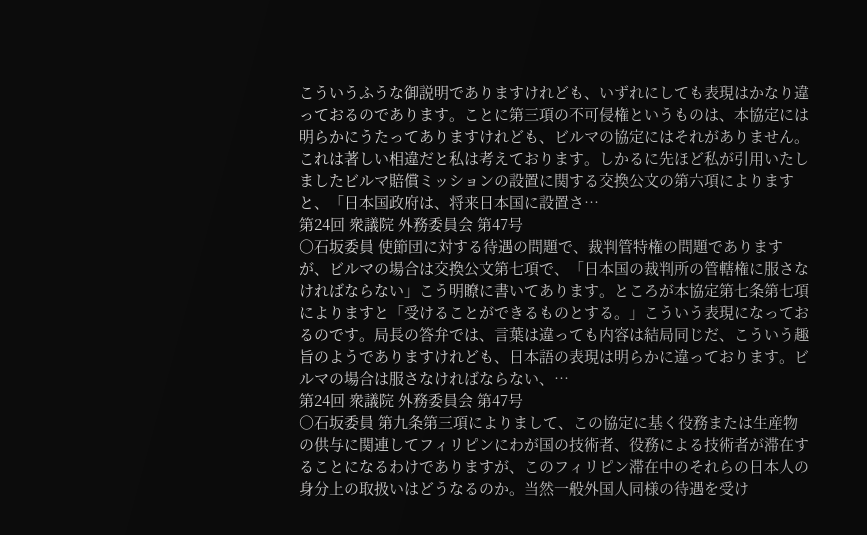こういうふうな御説明でありますけれども、いずれにしても表現はかなり違っておるのであります。ことに第三項の不可侵権というものは、本協定には明らかにうたってありますけれども、ビルマの協定にはそれがありません。これは著しい相違だと私は考えております。しかるに先ほど私が引用いたしましたビルマ賠償ミッションの設置に関する交換公文の第六項によりますと、「日本国政府は、将来日本国に設置さ…
第24回 衆議院 外務委員会 第47号
○石坂委員 使節団に対する待遇の問題で、裁判管特権の問題でありますが、ビルマの場合は交換公文第七項で、「日本国の裁判所の管轄権に服さなければならない」こう明瞭に書いてあります。ところが本協定第七条第七項によりますと「受けることができるものとする。」こういう表現になっておるのです。局長の答弁では、言葉は違っても内容は結局同じだ、こういう趣旨のようでありますけれども、日本語の表現は明らかに違っております。ビルマの場合は服さなければならない、…
第24回 衆議院 外務委員会 第47号
○石坂委員 第九条第三項によりまして、この協定に基く役務または生産物の供与に関連してフィリピンにわが国の技術者、役務による技術者が滞在することになるわけでありますが、このフィリピン滞在中のそれらの日本人の身分上の取扱いはどうなるのか。当然一般外国人同様の待遇を受け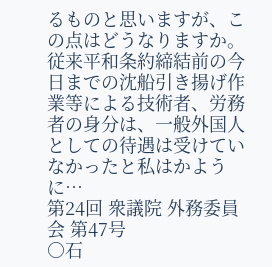るものと思いますが、この点はどうなりますか。従来平和条約締結前の今日までの沈船引き揚げ作業等による技術者、労務者の身分は、一般外国人としての待遇は受けていなかったと私はかように…
第24回 衆議院 外務委員会 第47号
○石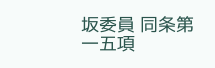坂委員 同条第一五項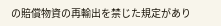の賠償物資の再輸出を禁じた規定があり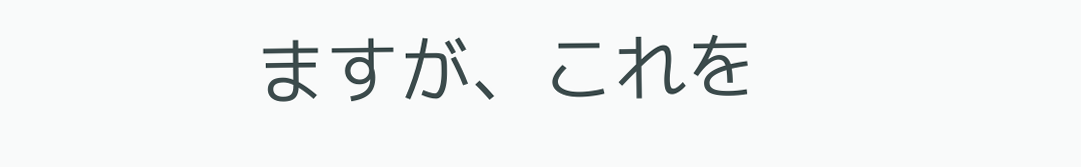ますが、これを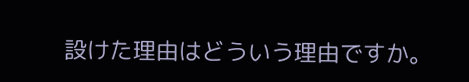設けた理由はどういう理由ですか。